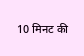10 मिनट की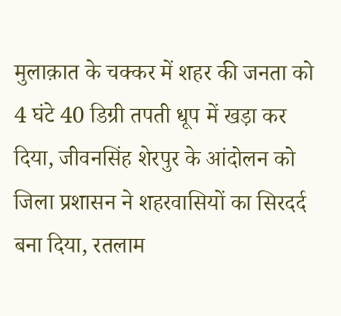मुलाक़ात के चक्कर में शहर की जनता को 4 घंटे 40 डिग्री तपती धूप में खड़ा कर दिया, जीवनसिंह शेरपुर के आंदोलन को जिला प्रशासन ने शहरवासियों का सिरदर्द बना दिया, रतलाम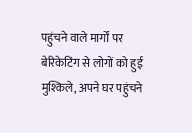पहुंचने वाले मार्गों पर बेरिकेटिंग से लोगों को हुई मुश्किले, अपने घर पहुंचने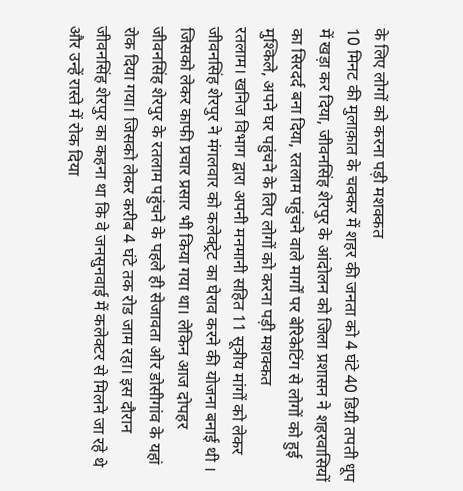के लिए लोगों को करना पड़ी मशक्कत
10 मिनट की मुलाक़ात के चक्कर में शहर की जनता को 4 घंटे 40 डिग्री तपती धूप में खड़ा कर दिया, जीवनसिंह शेरपुर के आंदोलन को जिला प्रशासन ने शहरवासियों का सिरदर्द बना दिया, रतलाम पहुंचने वाले मार्गों पर बेरिकेटिंग से लोगों को हुई मुश्किले, अपने घर पहुंचने के लिए लोगों को करना पड़ी मशक्कत
रतलाम। खनिज विभाग द्वारा अपनी मनमानी सहित 11 सूत्रीय मांगों को लेकर जीवनसिंह शेरपुर ने मंगलवार को कलेक्ट्रेट का घेराव करने की योजना बनाई थी । जिसको लेकर काफी प्रचार प्रसार भी किया गया था। लेकिन आज दोपहर जीवनसिंह शेरपुर के रतलाम पहुंचने के पहले ही सेजावता ओर डोसीगांव के यहां रोक दिया गया। जिसको लेकर करीब 4 घंटे तक रोड जाम रहा। इस दौरान जीवनसिंह शेरपुर का कहना था कि वे जनसुनवाई में कलेक्टर से मिलने जा रहे थे और उन्हें रास्ते में रोक दिया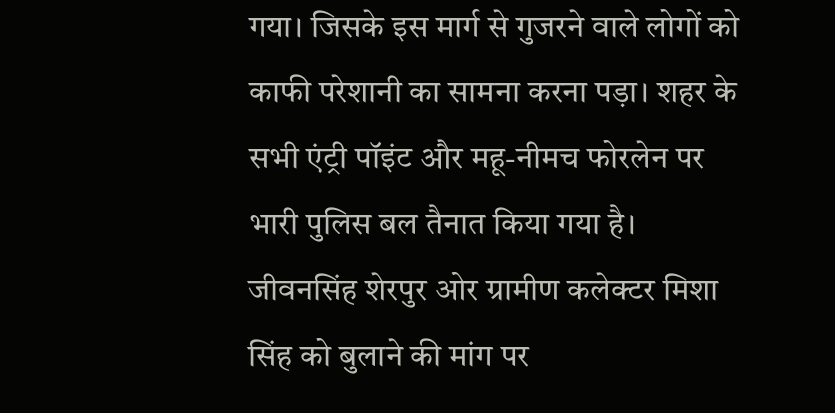गया। जिसके इस मार्ग से गुजरने वाले लोगों को काफी परेशानी का सामना करना पड़ा। शहर के सभी एंट्री पॉइंट और महू-नीमच फोरलेन पर भारी पुलिस बल तैनात किया गया है।
जीवनसिंह शेरपुर ओर ग्रामीण कलेक्टर मिशा सिंह को बुलाने की मांग पर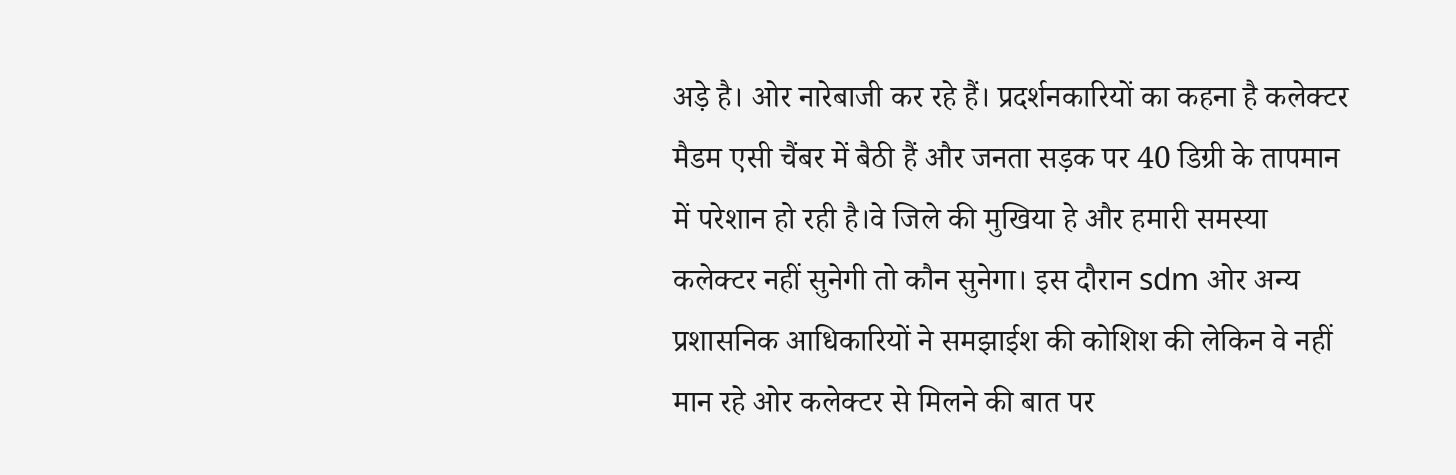अड़े है। ओर नारेबाजी कर रहे हैं। प्रदर्शनकारियों का कहना है कलेक्टर मैडम एसी चैंबर में बैठी हैं और जनता सड़क पर 40 डिग्री के तापमान में परेशान हो रही है।वे जिले की मुखिया हे और हमारी समस्या कलेक्टर नहीं सुनेगी तो कौन सुनेगा। इस दौरान sdm ओर अन्य प्रशासनिक आधिकारियों ने समझाईश की कोशिश की लेकिन वे नहीं मान रहे ओर कलेक्टर से मिलने की बात पर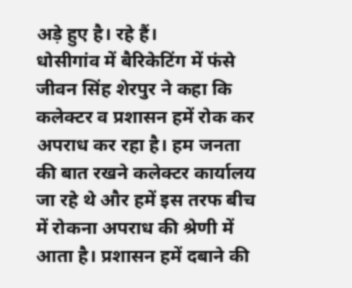अड़े हुए है। रहे हैं।
धोसीगांव में बैरिकेटिंग में फंसे जीवन सिंह शेरपुर ने कहा कि कलेक्टर व प्रशासन हमें रोक कर अपराध कर रहा है। हम जनता की बात रखने कलेक्टर कार्यालय जा रहे थे और हमें इस तरफ बीच में रोकना अपराध की श्रेणी में आता है। प्रशासन हमें दबाने की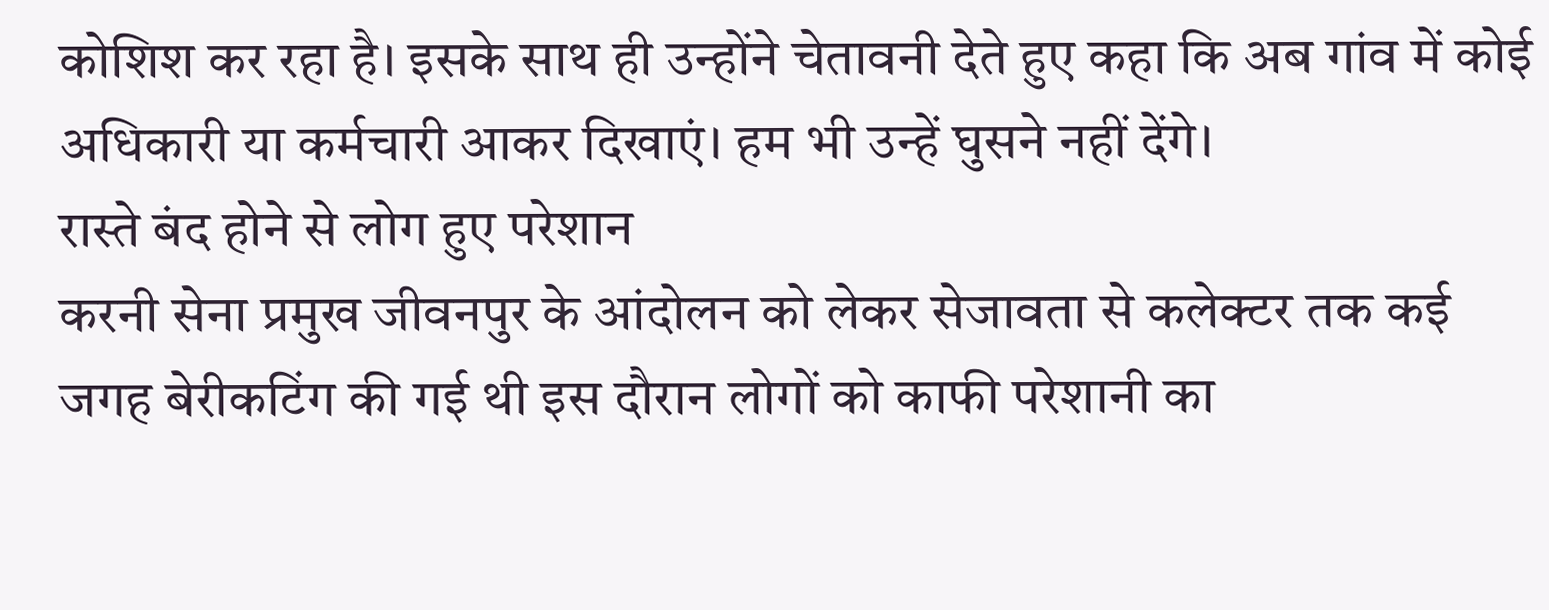कोशिश कर रहा है। इसके साथ ही उन्होंने चेतावनी देते हुए कहा कि अब गांव में कोई अधिकारी या कर्मचारी आकर दिखाएं। हम भी उन्हें घुसने नहीं देंगे।
रास्ते बंद होने से लोग हुए परेशान
करनी सेना प्रमुख जीवनपुर के आंदोलन को लेकर सेजावता से कलेक्टर तक कई जगह बेरीकटिंग की गई थी इस दौरान लोगों को काफी परेशानी का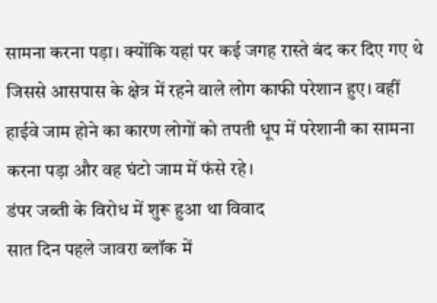सामना करना पड़ा। क्योंकि यहां पर कई जगह रास्ते बंद कर दिए गए थे जिससे आसपास के क्षेत्र में रहने वाले लोग काफी परेशान हुए। वहीं हाईवे जाम होने का कारण लोगों को तपती धूप में परेशानी का सामना करना पड़ा और वह घंटो जाम में फंसे रहे।
डंपर जब्ती के विरोध में शुरू हुआ था विवाद
सात दिन पहले जावरा ब्लॉक में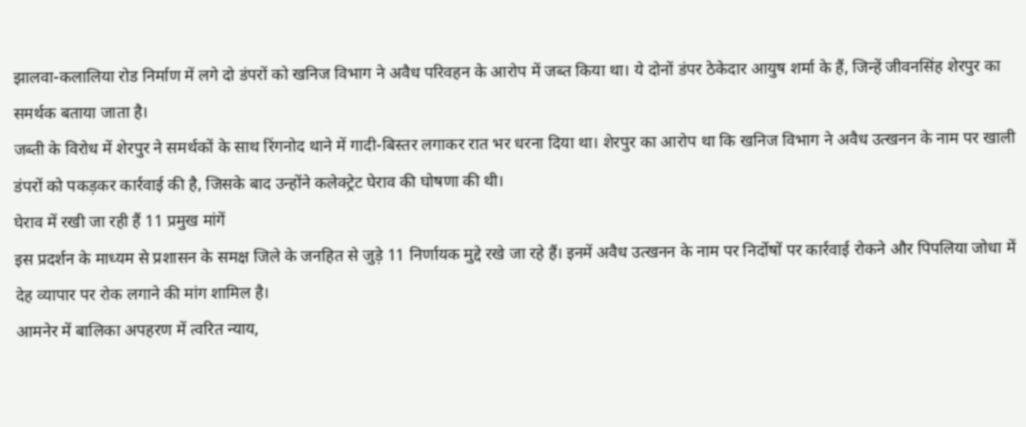झालवा-कलालिया रोड निर्माण में लगे दो डंपरों को खनिज विभाग ने अवैध परिवहन के आरोप में जब्त किया था। ये दोनों डंपर ठेकेदार आयुष शर्मा के हैं, जिन्हें जीवनसिंह शेरपुर का समर्थक बताया जाता है।
जब्ती के विरोध में शेरपुर ने समर्थकों के साथ रिंगनोद थाने में गादी-बिस्तर लगाकर रात भर धरना दिया था। शेरपुर का आरोप था कि खनिज विभाग ने अवैध उत्खनन के नाम पर खाली डंपरों को पकड़कर कार्रवाई की है, जिसके बाद उन्होंने कलेक्ट्रेट घेराव की घोषणा की थी।
घेराव में रखी जा रही हैं 11 प्रमुख मांगें
इस प्रदर्शन के माध्यम से प्रशासन के समक्ष जिले के जनहित से जुड़े 11 निर्णायक मुद्दे रखे जा रहे हैं। इनमें अवैध उत्खनन के नाम पर निर्दोषों पर कार्रवाई रोकने और पिपलिया जोधा में देह व्यापार पर रोक लगाने की मांग शामिल है।
आमनेर में बालिका अपहरण में त्वरित न्याय,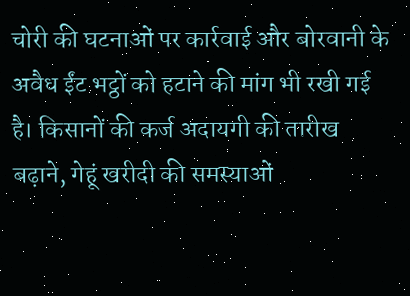चोरी की घटनाओं पर कार्रवाई और बोरवानी के अवैध ईंट भट्ठों को हटाने की मांग भी रखी गई है। किसानों की कर्ज अदायगी की तारीख बढ़ाने, गेहूं खरीदी की समस्याओं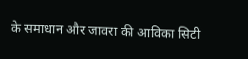के समाधान और जावरा की आविका सिटी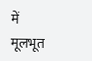में मूलभूत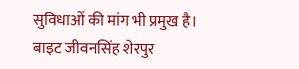सुविधाओं की मांग भी प्रमुख है।
बाइट जीवनसिंह शेरपुर